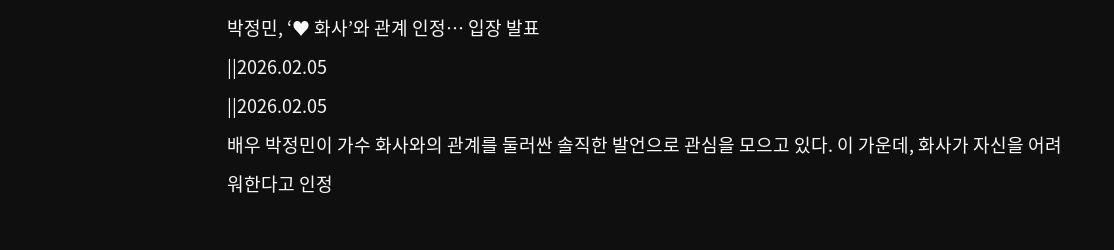박정민, ‘♥ 화사’와 관계 인정… 입장 발표
||2026.02.05
||2026.02.05
배우 박정민이 가수 화사와의 관계를 둘러싼 솔직한 발언으로 관심을 모으고 있다. 이 가운데, 화사가 자신을 어려워한다고 인정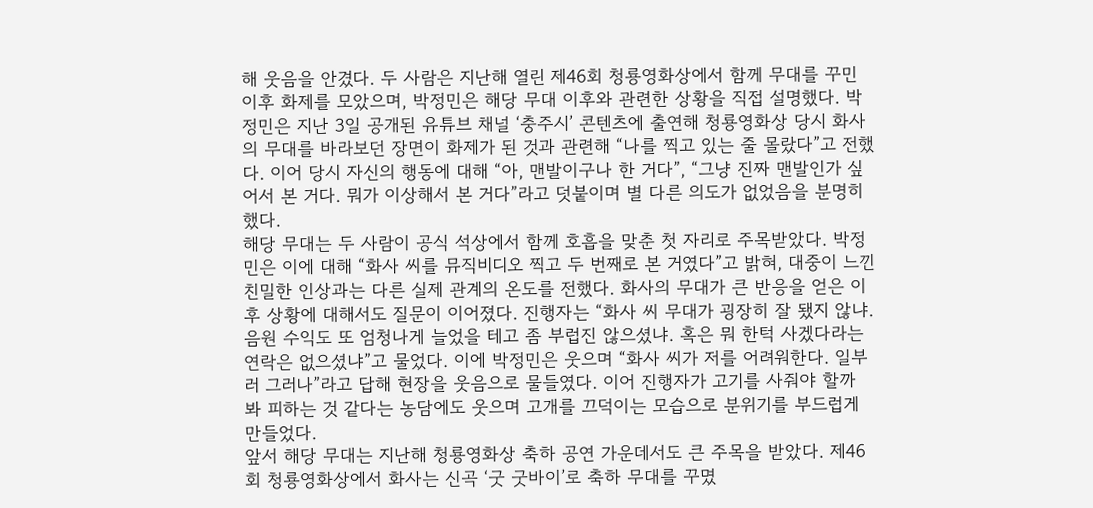해 웃음을 안겼다. 두 사람은 지난해 열린 제46회 청룡영화상에서 함께 무대를 꾸민 이후 화제를 모았으며, 박정민은 해당 무대 이후와 관련한 상황을 직접 설명했다. 박정민은 지난 3일 공개된 유튜브 채널 ‘충주시’ 콘텐츠에 출연해 청룡영화상 당시 화사의 무대를 바라보던 장면이 화제가 된 것과 관련해 “나를 찍고 있는 줄 몰랐다”고 전했다. 이어 당시 자신의 행동에 대해 “아, 맨발이구나 한 거다”, “그냥 진짜 맨발인가 싶어서 본 거다. 뭐가 이상해서 본 거다”라고 덧붙이며 별 다른 의도가 없었음을 분명히 했다.
해당 무대는 두 사람이 공식 석상에서 함께 호흡을 맞춘 첫 자리로 주목받았다. 박정민은 이에 대해 “화사 씨를 뮤직비디오 찍고 두 번째로 본 거였다”고 밝혀, 대중이 느낀 친밀한 인상과는 다른 실제 관계의 온도를 전했다. 화사의 무대가 큰 반응을 얻은 이후 상황에 대해서도 질문이 이어졌다. 진행자는 “화사 씨 무대가 굉장히 잘 됐지 않냐. 음원 수익도 또 엄청나게 늘었을 테고 좀 부럽진 않으셨냐. 혹은 뭐 한턱 사겠다라는 연락은 없으셨냐”고 물었다. 이에 박정민은 웃으며 “화사 씨가 저를 어려워한다. 일부러 그러나”라고 답해 현장을 웃음으로 물들였다. 이어 진행자가 고기를 사줘야 할까 봐 피하는 것 같다는 농담에도 웃으며 고개를 끄덕이는 모습으로 분위기를 부드럽게 만들었다.
앞서 해당 무대는 지난해 청룡영화상 축하 공연 가운데서도 큰 주목을 받았다. 제46회 청룡영화상에서 화사는 신곡 ‘굿 굿바이’로 축하 무대를 꾸몄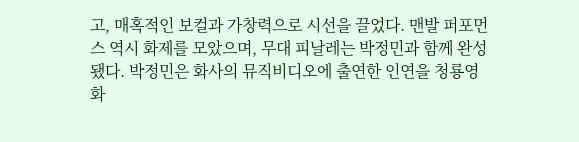고, 매혹적인 보컬과 가창력으로 시선을 끌었다. 맨발 퍼포먼스 역시 화제를 모았으며, 무대 피날레는 박정민과 함께 완성됐다. 박정민은 화사의 뮤직비디오에 출연한 인연을 청룡영화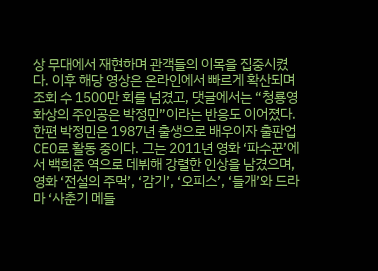상 무대에서 재현하며 관객들의 이목을 집중시켰다. 이후 해당 영상은 온라인에서 빠르게 확산되며 조회 수 1500만 회를 넘겼고, 댓글에서는 “청룡영화상의 주인공은 박정민”이라는 반응도 이어졌다.
한편 박정민은 1987년 출생으로 배우이자 출판업 CEO로 활동 중이다. 그는 2011년 영화 ‘파수꾼’에서 백희준 역으로 데뷔해 강렬한 인상을 남겼으며, 영화 ‘전설의 주먹’, ‘감기’, ‘오피스’, ‘들개’와 드라마 ‘사춘기 메들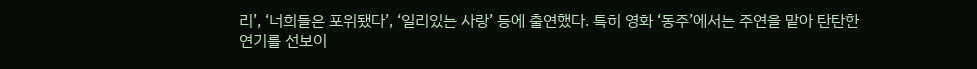리’, ‘너희들은 포위됐다’, ‘일리있는 사랑’ 등에 출연했다. 특히 영화 ‘동주’에서는 주연을 맡아 탄탄한 연기를 선보이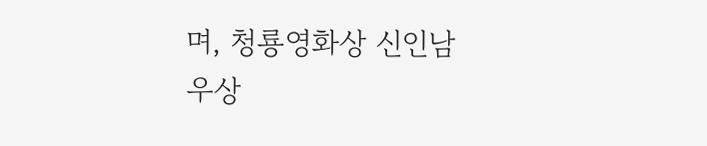며, 청룡영화상 신인남우상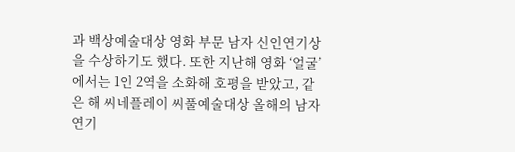과 백상예술대상 영화 부문 남자 신인연기상을 수상하기도 했다. 또한 지난해 영화 ‘얼굴’에서는 1인 2역을 소화해 호평을 받았고, 같은 해 씨네플레이 씨풀예술대상 올해의 남자연기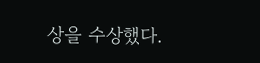상을 수상했다.